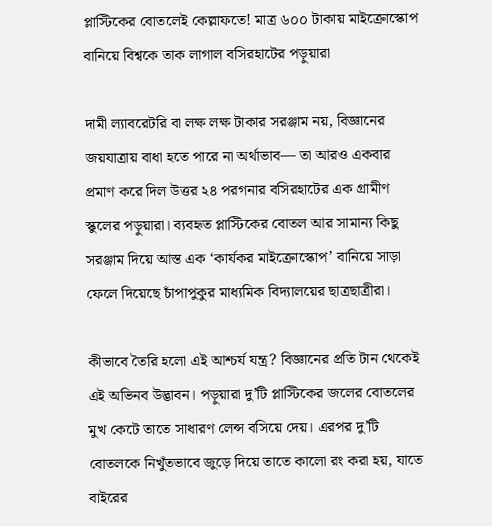প্লাস্টিকের বোতলেই কেল্লাফতে! মাত্র ৬০০ টাকায় মাইক্রোস্কোপ বানিয়ে বিশ্বকে তাক লাগাল বসিরহাটের পড়ুয়ারা

দামী ল্যাবরেটরি বা লক্ষ লক্ষ টাকার সরঞ্জাম নয়, বিজ্ঞানের জয়যাত্রায় বাধা হতে পারে না অর্থাভাব— তা আরও একবার প্রমাণ করে দিল উত্তর ২৪ পরগনার বসিরহাটের এক গ্রামীণ স্কুলের পড়ুয়ারা। ব্যবহৃত প্লাস্টিকের বোতল আর সামান্য কিছু সরঞ্জাম দিয়ে আস্ত এক ‘কার্যকর মাইক্রোস্কোপ’ বানিয়ে সাড়া ফেলে দিয়েছে চাঁপাপুকুর মাধ্যমিক বিদ্যালয়ের ছাত্রছাত্রীরা।

কীভাবে তৈরি হলো এই আশ্চর্য যন্ত্র? বিজ্ঞানের প্রতি টান থেকেই এই অভিনব উদ্ভাবন। পড়ুয়ারা দু’টি প্লাস্টিকের জলের বোতলের মুখ কেটে তাতে সাধারণ লেন্স বসিয়ে দেয়। এরপর দু’টি বোতলকে নিখুঁতভাবে জুড়ে দিয়ে তাতে কালো রং করা হয়, যাতে বাইরের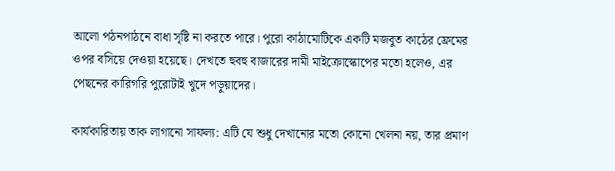আলো পঠনপাঠনে বাধা সৃষ্টি না করতে পারে। পুরো কাঠামোটিকে একটি মজবুত কাঠের ফ্রেমের ওপর বসিয়ে দেওয়া হয়েছে। দেখতে হুবহু বাজারের দামী মাইক্রোস্কোপের মতো হলেও, এর পেছনের কারিগরি পুরোটাই খুদে পড়ুয়াদের।

কার্যকারিতায় তাক লাগানো সাফল্য: এটি যে শুধু দেখানোর মতো কোনো খেলনা নয়, তার প্রমাণ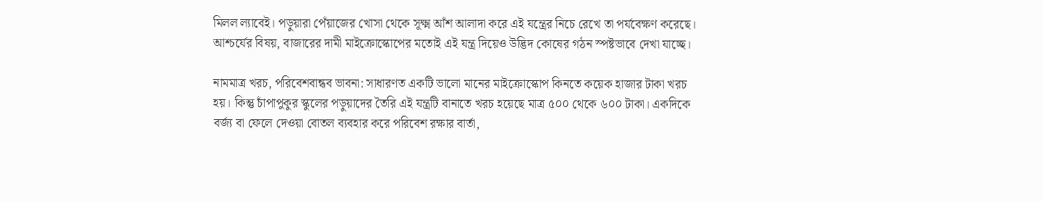মিলল ল্যাবেই। পড়ুয়ারা পেঁয়াজের খোসা থেকে সূক্ষ্ম আঁশ আলাদা করে এই যন্ত্রের নিচে রেখে তা পর্যবেক্ষণ করেছে। আশ্চর্যের বিষয়, বাজারের দামী মাইক্রোস্কোপের মতোই এই যন্ত্র দিয়েও উদ্ভিদ কোষের গঠন স্পষ্টভাবে দেখা যাচ্ছে।

নামমাত্র খরচ, পরিবেশবান্ধব ভাবনা: সাধারণত একটি ভালো মানের মাইক্রোস্কোপ কিনতে কয়েক হাজার টাকা খরচ হয়। কিন্তু চাঁপাপুকুর স্কুলের পড়ুয়াদের তৈরি এই যন্ত্রটি বানাতে খরচ হয়েছে মাত্র ৫০০ থেকে ৬০০ টাকা। একদিকে বর্জ্য বা ফেলে দেওয়া বোতল ব্যবহার করে পরিবেশ রক্ষার বার্তা,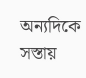অন্যদিকে সস্তায়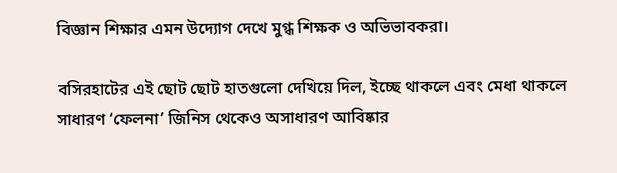বিজ্ঞান শিক্ষার এমন উদ্যোগ দেখে মুগ্ধ শিক্ষক ও অভিভাবকরা।

বসিরহাটের এই ছোট ছোট হাতগুলো দেখিয়ে দিল, ইচ্ছে থাকলে এবং মেধা থাকলে সাধারণ ‘ফেলনা’ জিনিস থেকেও অসাধারণ আবিষ্কার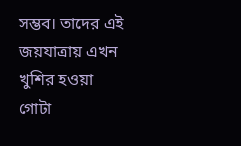সম্ভব। তাদের এই জয়যাত্রায় এখন খুশির হওয়া গোটা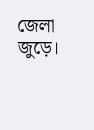জেলা জুড়ে।